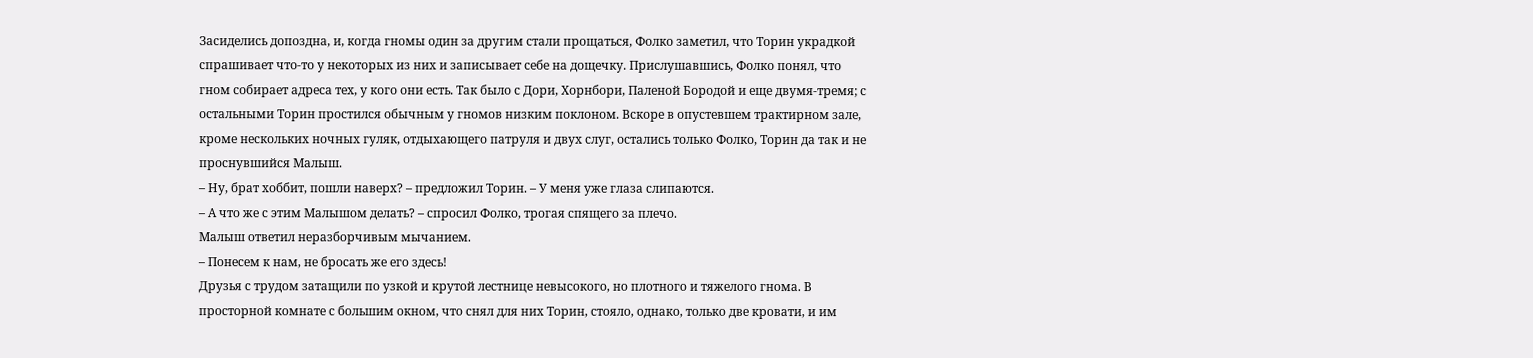Засиделись допоздна, и, когда гномы один за другим стали прощаться, Фолко заметил, что Торин украдкой спрашивает что-то у некоторых из них и записывает себе на дощечку. Прислушавшись, Фолко понял, что гном собирает адреса тех, у кого они есть. Так было с Дори, Хорнбори, Паленой Бородой и еще двумя-тремя; с остальными Торин простился обычным у гномов низким поклоном. Вскоре в опустевшем трактирном зале, кроме нескольких ночных гуляк, отдыхающего патруля и двух слуг, остались только Фолко, Торин да так и не проснувшийся Малыш.
– Ну, брат хоббит, пошли наверх? – предложил Торин. – У меня уже глаза слипаются.
– А что же с этим Малышом делать? – спросил Фолко, трогая спящего за плечо.
Малыш ответил неразборчивым мычанием.
– Понесем к нам, не бросать же его здесь!
Друзья с трудом затащили по узкой и крутой лестнице невысокого, но плотного и тяжелого гнома. В просторной комнате с большим окном, что снял для них Торин, стояло, однако, только две кровати, и им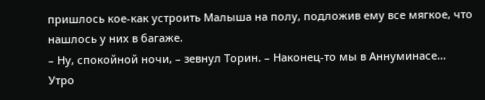пришлось кое-как устроить Малыша на полу, подложив ему все мягкое, что нашлось у них в багаже.
– Ну, спокойной ночи, – зевнул Торин. – Наконец-то мы в Аннуминасе…
Утро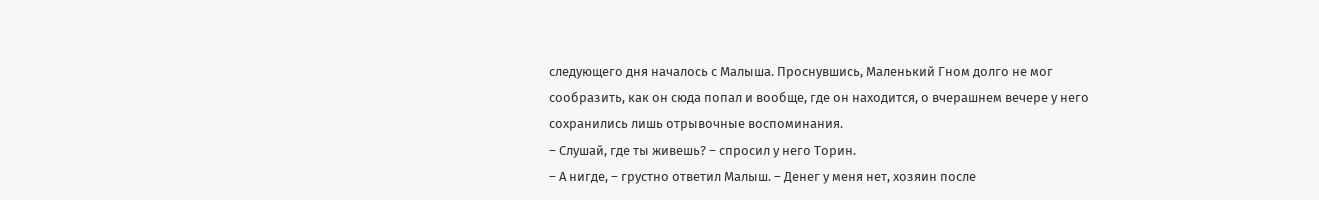следующего дня началось с Малыша. Проснувшись, Маленький Гном долго не мог сообразить, как он сюда попал и вообще, где он находится, о вчерашнем вечере у него сохранились лишь отрывочные воспоминания.
– Слушай, где ты живешь? – спросил у него Торин.
– А нигде, – грустно ответил Малыш. – Денег у меня нет, хозяин после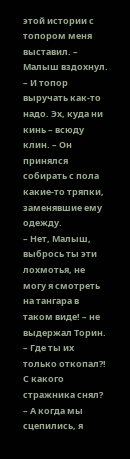этой истории с топором меня выставил. – Малыш вздохнул. – И топор выручать как-то надо. Эх, куда ни кинь – всюду клин. – Он принялся собирать с пола какие-то тряпки, заменявшие ему одежду.
– Нет, Малыш, выбрось ты эти лохмотья, не могу я смотреть на тангара в таком виде! – не выдержал Торин. – Где ты их только откопал?! С какого стражника снял?
– А когда мы сцепились, я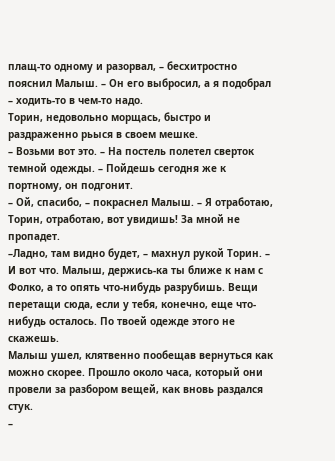плащ-то одному и разорвал, – бесхитростно пояснил Малыш. – Он его выбросил, а я подобрал – ходить-то в чем-то надо.
Торин, недовольно морщась, быстро и раздраженно рьыся в своем мешке.
– Возьми вот это. – На постель полетел сверток темной одежды. – Пойдешь сегодня же к портному, он подгонит.
– Ой, спасибо, – покраснел Малыш. – Я отработаю, Торин, отработаю, вот увидишь! За мной не пропадет.
–Ладно, там видно будет, – махнул рукой Торин. – И вот что. Малыш, держись-ка ты ближе к нам с Фолко, а то опять что-нибудь разрубишь. Вещи перетащи сюда, если у тебя, конечно, еще что-нибудь осталось. По твоей одежде этого не скажешь.
Малыш ушел, клятвенно пообещав вернуться как можно скорее. Прошло около часа, который они провели за разбором вещей, как вновь раздался стук.
–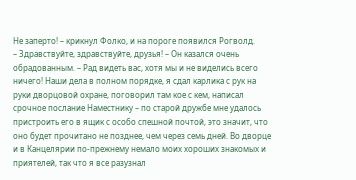Не заперто! – крикнул Фолко, и на пороге появился Рогволд.
– Здравствуйте, здравствуйте, друзья! – Он казался очень обрадованным. – Рад видеть вас, хотя мы и не виделись всего ничего! Наши дела в полном порядке, я сдал карлика с рук на руки дворцовой охране, поговорил там кое с кем, написал срочное послание Наместнику – по старой дружбе мне удалось пристроить его в ящик с особо спешной почтой, это значит, что оно будет прочитано не позднее, чем через семь дней. Во дворце и в Канцелярии по-прежнему немало моих хороших знакомых и приятелей, так что я все разузнал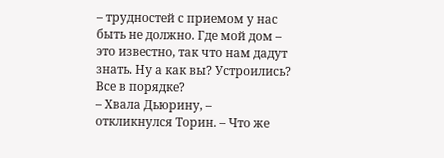– трудностей с приемом у нас быть не должно. Где мой дом – это известно, так что нам дадут знать. Ну а как вы? Устроились? Все в порядке?
– Хвала Дьюрину, – откликнулся Торин. – Что же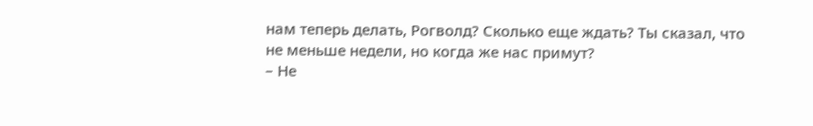нам теперь делать, Рогволд? Сколько еще ждать? Ты сказал, что не меньше недели, но когда же нас примут?
– Не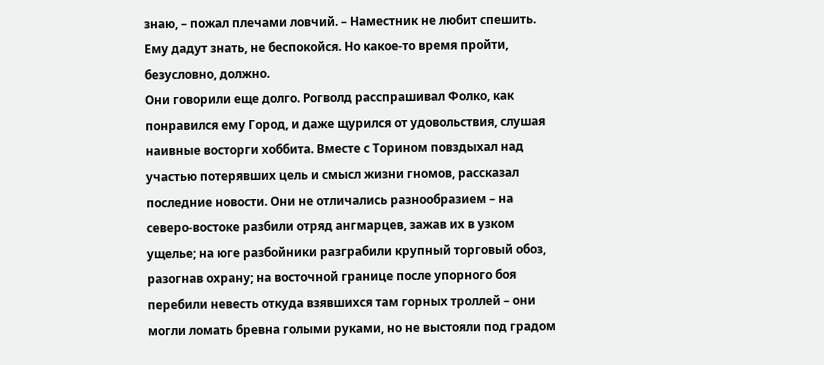знаю, – пожал плечами ловчий. – Наместник не любит спешить. Ему дадут знать, не беспокойся. Но какое-то время пройти, безусловно, должно.
Они говорили еще долго. Рогволд расспрашивал Фолко, как понравился ему Город, и даже щурился от удовольствия, слушая наивные восторги хоббита. Вместе с Торином повздыхал над участью потерявших цель и смысл жизни гномов, рассказал последние новости. Они не отличались разнообразием – на северо-востоке разбили отряд ангмарцев, зажав их в узком ущелье; на юге разбойники разграбили крупный торговый обоз, разогнав охрану; на восточной границе после упорного боя перебили невесть откуда взявшихся там горных троллей – они могли ломать бревна голыми руками, но не выстояли под градом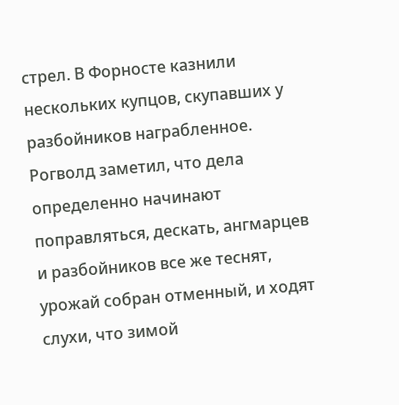стрел. В Форносте казнили нескольких купцов, скупавших у разбойников награбленное. Рогволд заметил, что дела определенно начинают поправляться, дескать, ангмарцев и разбойников все же теснят, урожай собран отменный, и ходят слухи, что зимой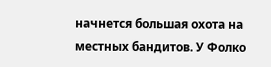начнется большая охота на местных бандитов. У Фолко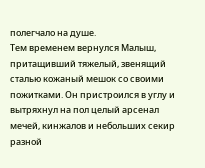полегчало на душе.
Тем временем вернулся Малыш, притащивший тяжелый, звенящий сталью кожаный мешок со своими пожитками. Он пристроился в углу и вытряхнул на пол целый арсенал мечей, кинжалов и небольших секир разной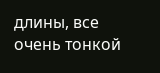длины, все очень тонкой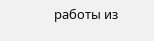работы из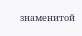знаменитой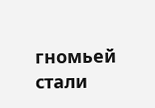гномьей стали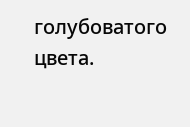голубоватого цвета.